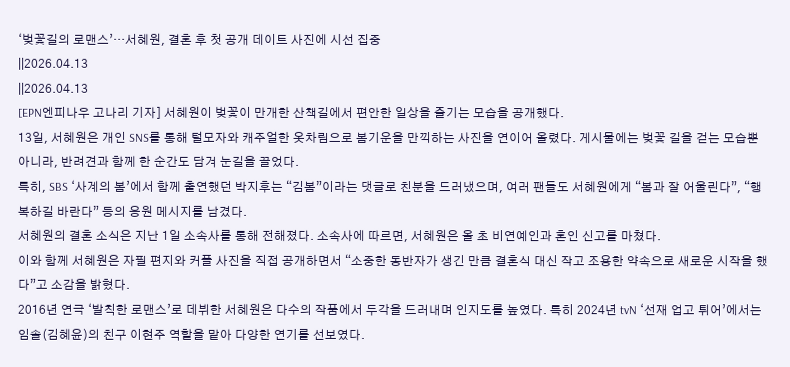‘벚꽃길의 로맨스’…서혜원, 결혼 후 첫 공개 데이트 사진에 시선 집중
||2026.04.13
||2026.04.13
[EPN엔피나우 고나리 기자] 서혜원이 벚꽃이 만개한 산책길에서 편안한 일상을 즐기는 모습을 공개했다.
13일, 서혜원은 개인 SNS를 통해 털모자와 캐주얼한 옷차림으로 봄기운을 만끽하는 사진을 연이어 올렸다. 게시물에는 벚꽃 길을 걷는 모습뿐 아니라, 반려견과 함께 한 순간도 담겨 눈길을 끌었다.
특히, SBS ‘사계의 봄’에서 함께 출연했던 박지후는 “김봄”이라는 댓글로 친분을 드러냈으며, 여러 팬들도 서혜원에게 “봄과 잘 어울린다”, “행복하길 바란다” 등의 응원 메시지를 남겼다.
서혜원의 결혼 소식은 지난 1일 소속사를 통해 전해졌다. 소속사에 따르면, 서혜원은 올 초 비연예인과 혼인 신고를 마쳤다.
이와 함께 서혜원은 자필 편지와 커플 사진을 직접 공개하면서 “소중한 동반자가 생긴 만큼 결혼식 대신 작고 조용한 약속으로 새로운 시작을 했다”고 소감을 밝혔다.
2016년 연극 ‘발칙한 로맨스’로 데뷔한 서혜원은 다수의 작품에서 두각을 드러내며 인지도를 높였다. 특히 2024년 tvN ‘선재 업고 튀어’에서는 임솔(김혜윤)의 친구 이현주 역할을 맡아 다양한 연기를 선보였다.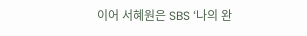이어 서혜원은 SBS ‘나의 완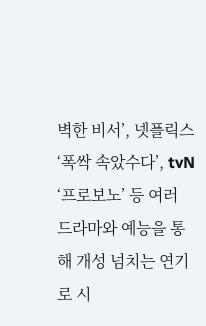벽한 비서’, 넷플릭스 ‘폭싹 속았수다’, tvN ‘프로보노’ 등 여러 드라마와 예능을 통해 개성 넘치는 연기로 시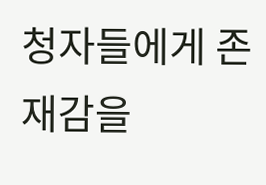청자들에게 존재감을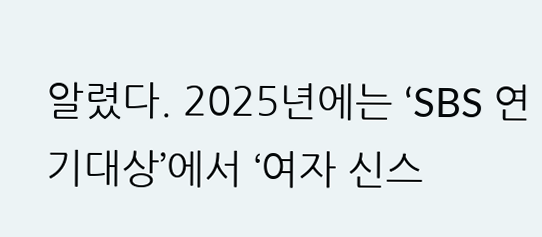알렸다. 2025년에는 ‘SBS 연기대상’에서 ‘여자 신스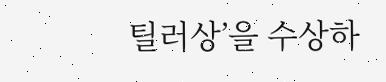틸러상’을 수상하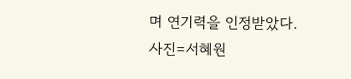며 연기력을 인정받았다.
사진=서혜원